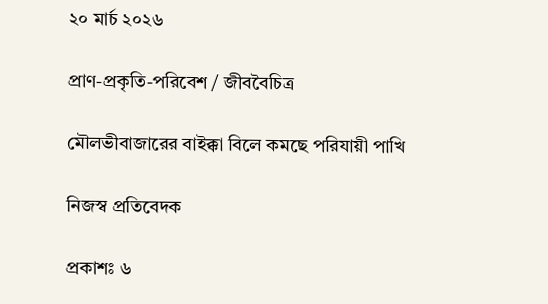২০ মার্চ ২০২৬

প্রাণ-প্রকৃতি-পরিবেশ / জীববৈচিত্র

মৌলভীবাজারের বাইক্কা বিলে কমছে পরিযায়ী পাখি

নিজস্ব প্রতিবেদক

প্রকাশঃ ৬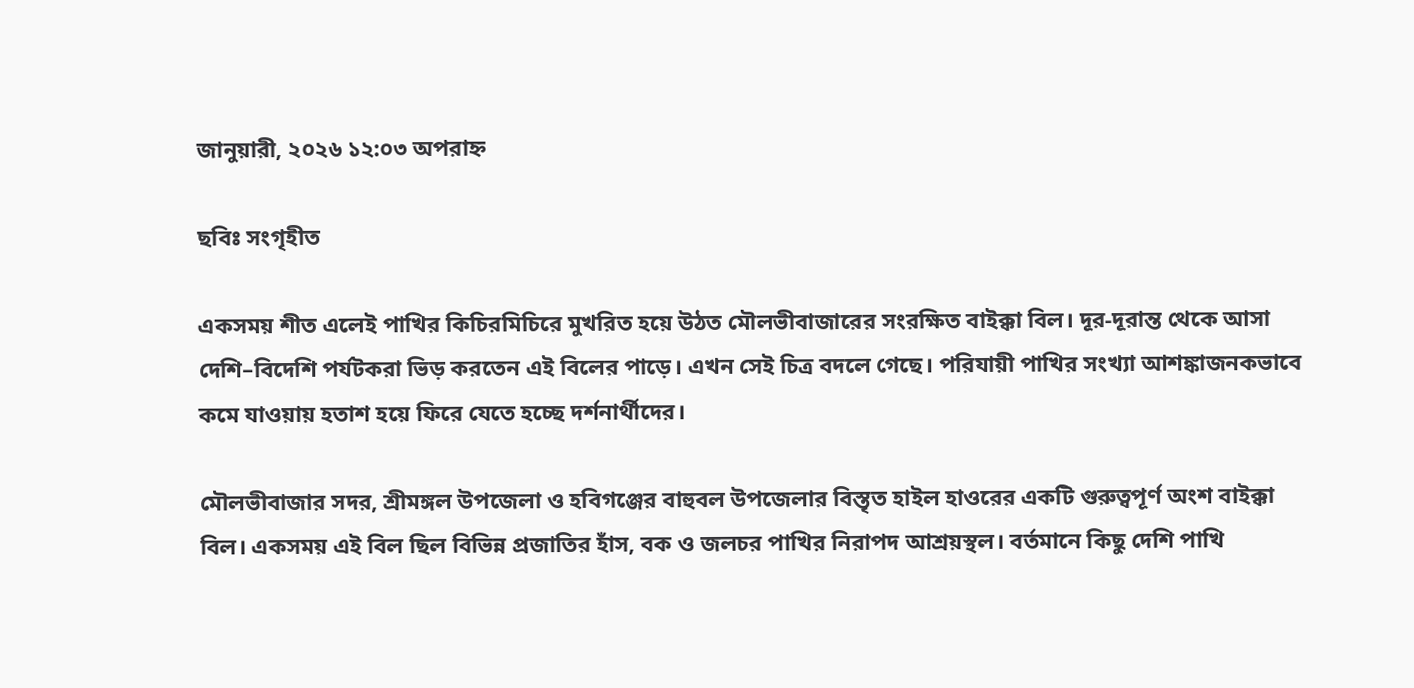জানুয়ারী, ২০২৬ ১২:০৩ অপরাহ্ন

ছবিঃ সংগৃহীত

একসময় শীত এলেই পাখির কিচিরমিচিরে মুখরিত হয়ে উঠত মৌলভীবাজারের সংরক্ষিত বাইক্কা বিল। দূর-দূরান্ত থেকে আসা দেশি–বিদেশি পর্যটকরা ভিড় করতেন এই বিলের পাড়ে। এখন সেই চিত্র বদলে গেছে। পরিযায়ী পাখির সংখ্যা আশঙ্কাজনকভাবে কমে যাওয়ায় হতাশ হয়ে ফিরে যেতে হচ্ছে দর্শনার্থীদের।

মৌলভীবাজার সদর, শ্রীমঙ্গল উপজেলা ও হবিগঞ্জের বাহুবল উপজেলার বিস্তৃত হাইল হাওরের একটি গুরুত্বপূর্ণ অংশ বাইক্কা বিল। একসময় এই বিল ছিল বিভিন্ন প্রজাতির হাঁস, বক ও জলচর পাখির নিরাপদ আশ্রয়স্থল। বর্তমানে কিছু দেশি পাখি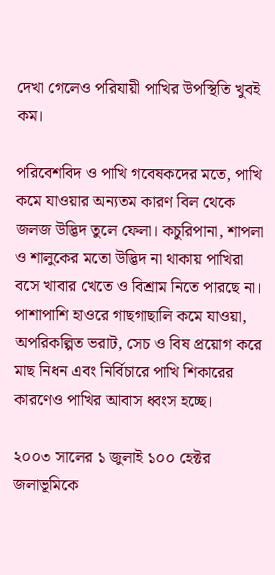দেখা গেলেও পরিযায়ী পাখির উপস্থিতি খুবই কম।

পরিবেশবিদ ও পাখি গবেষকদের মতে, পাখি কমে যাওয়ার অন্যতম কারণ বিল থেকে জলজ উদ্ভিদ তুলে ফেলা। কচুরিপানা, শাপলা ও শালুকের মতো উদ্ভিদ না থাকায় পাখিরা বসে খাবার খেতে ও বিশ্রাম নিতে পারছে না। পাশাপাশি হাওরে গাছগাছালি কমে যাওয়া, অপরিকল্পিত ভরাট, সেচ ও বিষ প্রয়োগ করে মাছ নিধন এবং নির্বিচারে পাখি শিকারের কারণেও পাখির আবাস ধ্বংস হচ্ছে।

২০০৩ সালের ১ জুলাই ১০০ হেক্টর জলাভূমিকে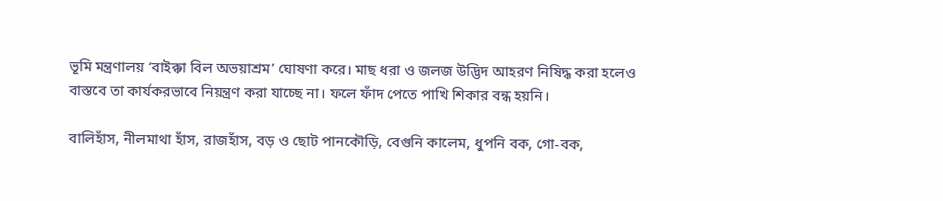ভূমি মন্ত্রণালয় ‘বাইক্কা বিল অভয়াশ্রম’ ঘোষণা করে। মাছ ধরা ও জলজ উদ্ভিদ আহরণ নিষিদ্ধ করা হলেও বাস্তবে তা কার্যকরভাবে নিয়ন্ত্রণ করা যাচ্ছে না। ফলে ফাঁদ পেতে পাখি শিকার বন্ধ হয়নি।

বালিহাঁস, নীলমাথা হাঁস, রাজহাঁস, বড় ও ছোট পানকৌড়ি, বেগুনি কালেম, ধুপনি বক, গো-বক,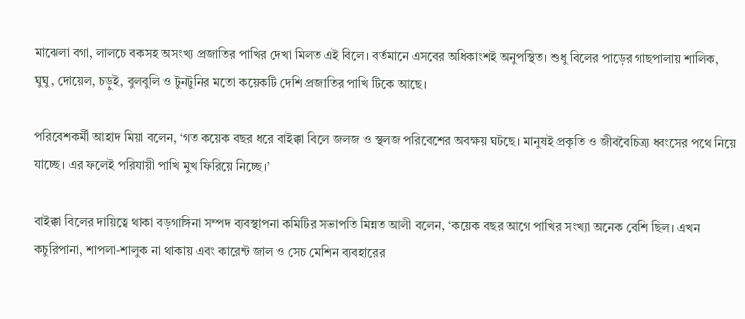মাঝেলা বগা, লালচে বকসহ অসংখ্য প্রজাতির পাখির দেখা মিলত এই বিলে। বর্তমানে এসবের অধিকাংশই অনুপস্থিত। শুধু বিলের পাড়ের গাছপালায় শালিক, ঘুঘু, দোয়েল, চড়ুই, বুলবুলি ও টুনটুনির মতো কয়েকটি দেশি প্রজাতির পাখি টিকে আছে।

পরিবেশকর্মী আহাদ মিয়া বলেন, ‘গত কয়েক বছর ধরে বাইক্কা বিলে জলজ ও স্থলজ পরিবেশের অবক্ষয় ঘটছে। মানুষই প্রকৃতি ও জীববৈচিত্র্য ধ্বংসের পথে নিয়ে যাচ্ছে। এর ফলেই পরিযায়ী পাখি মুখ ফিরিয়ে নিচ্ছে।’

বাইক্কা বিলের দায়িত্বে থাকা বড়গাঙ্গিনা সম্পদ ব্যবস্থাপনা কমিটির সভাপতি মিন্নত আলী বলেন, ‘কয়েক বছর আগে পাখির সংখ্যা অনেক বেশি ছিল। এখন কচুরিপানা, শাপলা-শালুক না থাকায় এবং কারেন্ট জাল ও সেচ মেশিন ব্যবহারের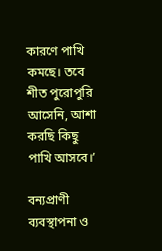কারণে পাখি কমছে। তবে শীত পুরোপুরি আসেনি, আশা করছি কিছু পাখি আসবে।’

বন্যপ্রাণী ব্যবস্থাপনা ও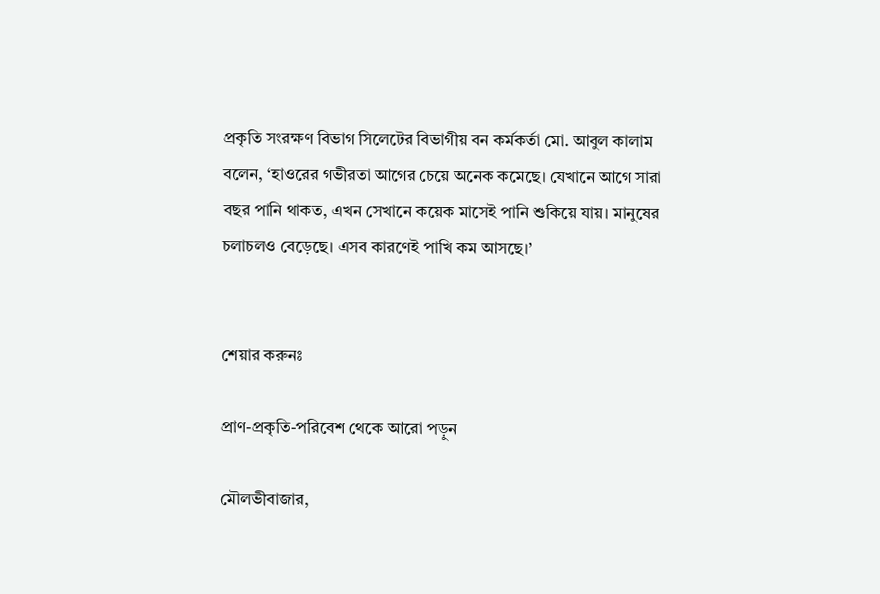প্রকৃতি সংরক্ষণ বিভাগ সিলেটের বিভাগীয় বন কর্মকর্তা মো. আবুল কালাম বলেন, ‘হাওরের গভীরতা আগের চেয়ে অনেক কমেছে। যেখানে আগে সারা বছর পানি থাকত, এখন সেখানে কয়েক মাসেই পানি শুকিয়ে যায়। মানুষের চলাচলও বেড়েছে। এসব কারণেই পাখি কম আসছে।’


শেয়ার করুনঃ

প্রাণ-প্রকৃতি-পরিবেশ থেকে আরো পড়ুন

মৌলভীবাজার,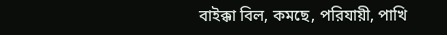বাইক্কা বিল, কমছে, পরিযায়ী, পাখি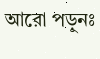আরো পড়ুনঃ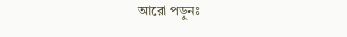আরো পড়ুনঃ